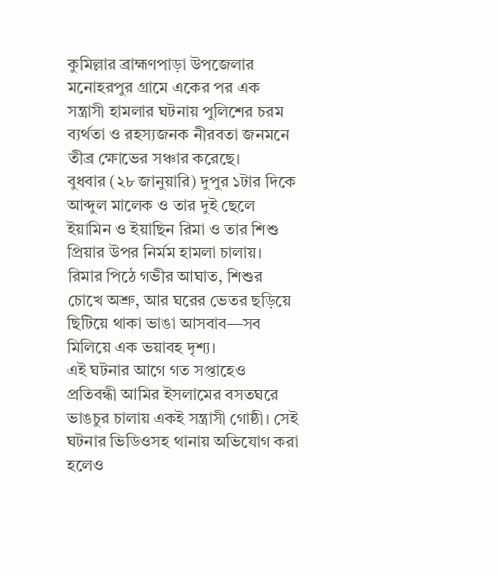কুমিল্লার ব্রাহ্মণপাড়া উপজেলার মনোহরপুর গ্রামে একের পর এক সন্ত্রাসী হামলার ঘটনায় পুলিশের চরম ব্যর্থতা ও রহস্যজনক নীরবতা জনমনে তীব্র ক্ষোভের সঞ্চার করেছে।
বুধবার (২৮ জানুয়ারি) দুপুর ১টার দিকে আব্দুল মালেক ও তার দুই ছেলে ইয়ামিন ও ইয়াছিন রিমা ও তার শিশু প্রিয়ার উপর নির্মম হামলা চালায়। রিমার পিঠে গভীর আঘাত, শিশুর চোখে অশ্রু, আর ঘরের ভেতর ছড়িয়ে ছিটিয়ে থাকা ভাঙা আসবাব—সব মিলিয়ে এক ভয়াবহ দৃশ্য।
এই ঘটনার আগে গত সপ্তাহেও প্রতিবন্ধী আমির ইসলামের বসতঘরে ভাঙচুর চালায় একই সন্ত্রাসী গোষ্ঠী। সেই ঘটনার ভিডিওসহ থানায় অভিযোগ করা হলেও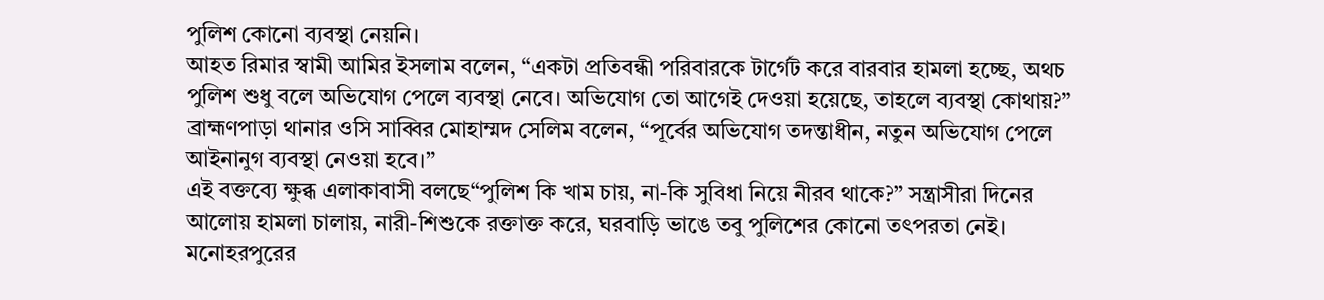পুলিশ কোনো ব্যবস্থা নেয়নি।
আহত রিমার স্বামী আমির ইসলাম বলেন, “একটা প্রতিবন্ধী পরিবারকে টার্গেট করে বারবার হামলা হচ্ছে, অথচ পুলিশ শুধু বলে অভিযোগ পেলে ব্যবস্থা নেবে। অভিযোগ তো আগেই দেওয়া হয়েছে, তাহলে ব্যবস্থা কোথায়?”
ব্রাহ্মণপাড়া থানার ওসি সাব্বির মোহাম্মদ সেলিম বলেন, “পূর্বের অভিযোগ তদন্তাধীন, নতুন অভিযোগ পেলে আইনানুগ ব্যবস্থা নেওয়া হবে।”
এই বক্তব্যে ক্ষুব্ধ এলাকাবাসী বলছে“পুলিশ কি খাম চায়, না-কি সুবিধা নিয়ে নীরব থাকে?” সন্ত্রাসীরা দিনের আলোয় হামলা চালায়, নারী-শিশুকে রক্তাক্ত করে, ঘরবাড়ি ভাঙে তবু পুলিশের কোনো তৎপরতা নেই।
মনোহরপুরের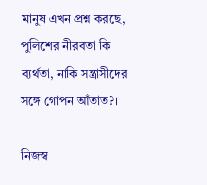মানুষ এখন প্রশ্ন করছে, পুলিশের নীরবতা কি ব্যর্থতা, নাকি সন্ত্রাসীদের সঙ্গে গোপন আঁতাত?।

নিজস্ব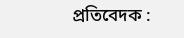প্রতিবেদক :